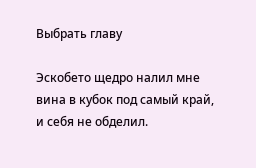Выбрать главу

Эскобето щедро налил мне вина в кубок под самый край, и себя не обделил.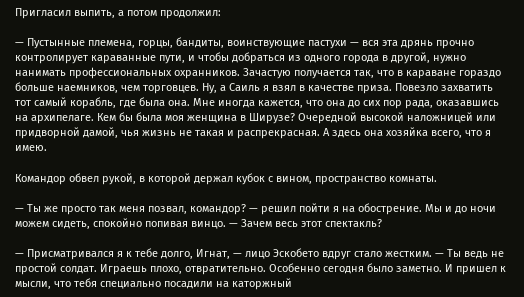Пригласил выпить, а потом продолжил:

— Пустынные племена, горцы, бандиты, воинствующие пастухи — вся эта дрянь прочно контролирует караванные пути, и чтобы добраться из одного города в другой, нужно нанимать профессиональных охранников. Зачастую получается так, что в караване гораздо больше наемников, чем торговцев. Ну, а Саиль я взял в качестве приза. Повезло захватить тот самый корабль, где была она. Мне иногда кажется, что она до сих пор рада, оказавшись на архипелаге. Кем бы была моя женщина в Ширузе? Очередной высокой наложницей или придворной дамой, чья жизнь не такая и распрекрасная. А здесь она хозяйка всего, что я имею.

Командор обвел рукой, в которой держал кубок с вином, пространство комнаты.

— Ты же просто так меня позвал, командор? — решил пойти я на обострение. Мы и до ночи можем сидеть, спокойно попивая винцо. — Зачем весь этот спектакль?

— Присматривался я к тебе долго, Игнат, — лицо Эскобето вдруг стало жестким. — Ты ведь не простой солдат. Играешь плохо, отвратительно. Особенно сегодня было заметно. И пришел к мысли, что тебя специально посадили на каторжный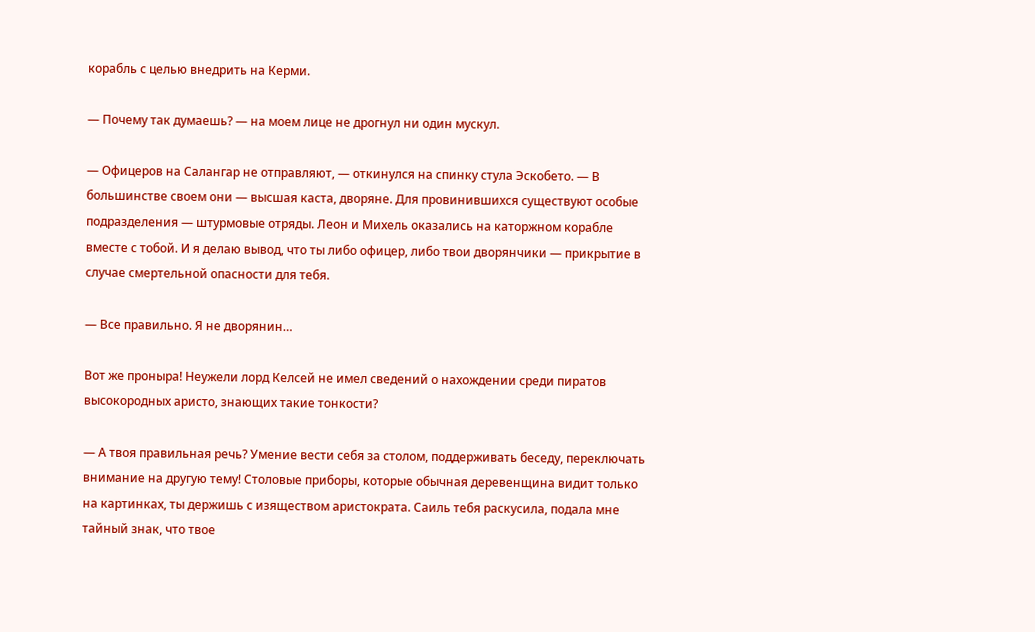корабль с целью внедрить на Керми.

— Почему так думаешь? — на моем лице не дрогнул ни один мускул.

— Офицеров на Салангар не отправляют, — откинулся на спинку стула Эскобето. — В большинстве своем они — высшая каста, дворяне. Для провинившихся существуют особые подразделения — штурмовые отряды. Леон и Михель оказались на каторжном корабле вместе с тобой. И я делаю вывод, что ты либо офицер, либо твои дворянчики — прикрытие в случае смертельной опасности для тебя.

— Все правильно. Я не дворянин…

Вот же проныра! Неужели лорд Келсей не имел сведений о нахождении среди пиратов высокородных аристо, знающих такие тонкости?

— А твоя правильная речь? Умение вести себя за столом, поддерживать беседу, переключать внимание на другую тему! Столовые приборы, которые обычная деревенщина видит только на картинках, ты держишь с изяществом аристократа. Саиль тебя раскусила, подала мне тайный знак, что твое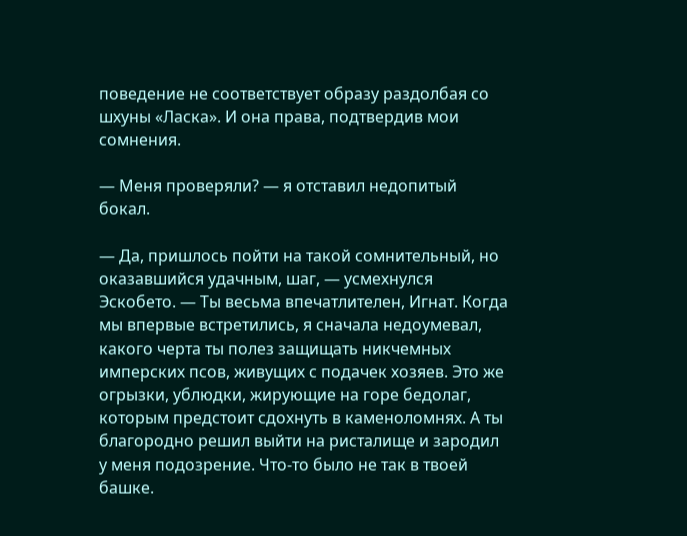поведение не соответствует образу раздолбая со шхуны «Ласка». И она права, подтвердив мои сомнения.

— Меня проверяли? — я отставил недопитый бокал.

— Да, пришлось пойти на такой сомнительный, но оказавшийся удачным, шаг, — усмехнулся Эскобето. — Ты весьма впечатлителен, Игнат. Когда мы впервые встретились, я сначала недоумевал, какого черта ты полез защищать никчемных имперских псов, живущих с подачек хозяев. Это же огрызки, ублюдки, жирующие на горе бедолаг, которым предстоит сдохнуть в каменоломнях. А ты благородно решил выйти на ристалище и зародил у меня подозрение. Что-то было не так в твоей башке.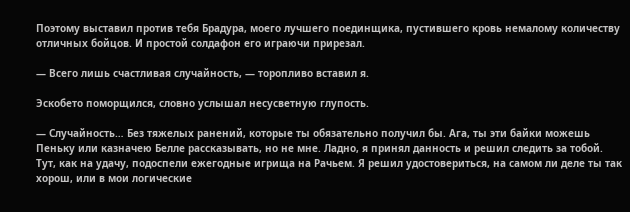Поэтому выставил против тебя Брадура, моего лучшего поединщика, пустившего кровь немалому количеству отличных бойцов. И простой солдафон его играючи прирезал.

— Всего лишь счастливая случайность, — торопливо вставил я.

Эскобето поморщился, словно услышал несусветную глупость.

— Случайность… Без тяжелых ранений, которые ты обязательно получил бы. Ага, ты эти байки можешь Пеньку или казначею Белле рассказывать, но не мне. Ладно, я принял данность и решил следить за тобой. Тут, как на удачу, подоспели ежегодные игрища на Рачьем. Я решил удостовериться, на самом ли деле ты так хорош, или в мои логические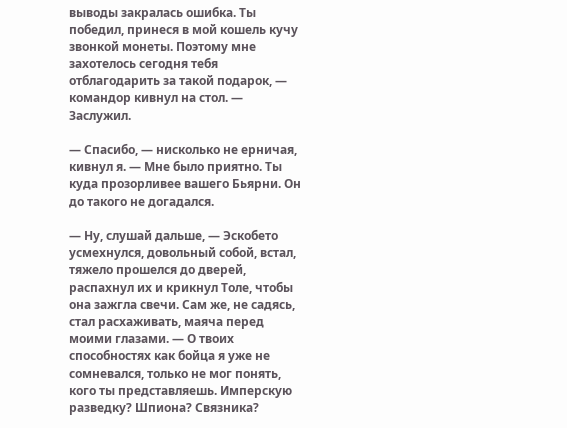выводы закралась ошибка. Ты победил, принеся в мой кошель кучу звонкой монеты. Поэтому мне захотелось сегодня тебя отблагодарить за такой подарок, — командор кивнул на стол. — Заслужил.

— Спасибо, — нисколько не ерничая, кивнул я. — Мне было приятно. Ты куда прозорливее вашего Бьярни. Он до такого не догадался.

— Ну, слушай дальше, — Эскобето усмехнулся, довольный собой, встал, тяжело прошелся до дверей, распахнул их и крикнул Толе, чтобы она зажгла свечи. Сам же, не садясь, стал расхаживать, маяча перед моими глазами. — О твоих способностях как бойца я уже не сомневался, только не мог понять, кого ты представляешь. Имперскую разведку? Шпиона? Связника?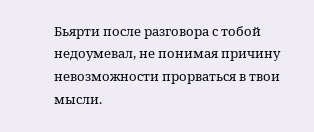Бьярти после разговора с тобой недоумевал, не понимая причину невозможности прорваться в твои мысли.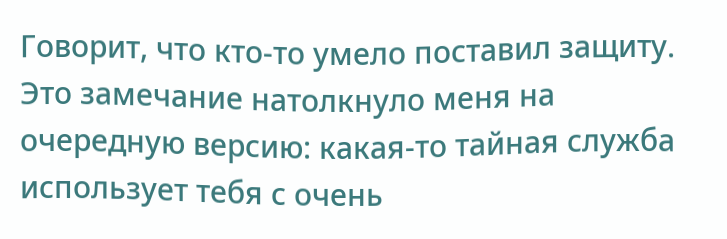Говорит, что кто-то умело поставил защиту. Это замечание натолкнуло меня на очередную версию: какая-то тайная служба использует тебя с очень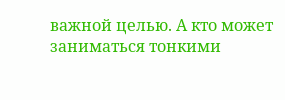важной целью. А кто может заниматься тонкими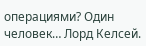операциями? Один человек… Лорд Келсей.